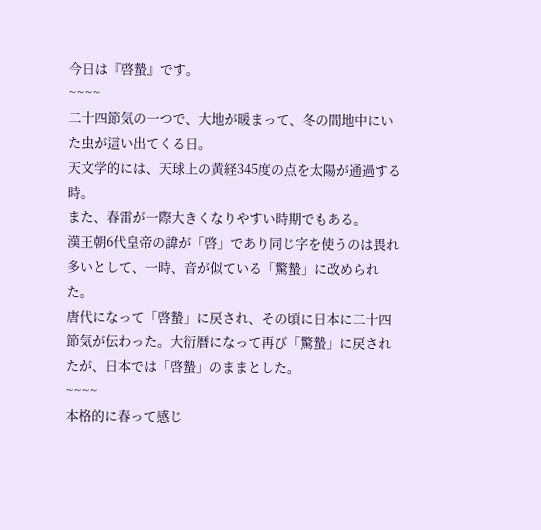今日は『啓蟄』です。
~~~~
二十四節気の一つで、大地が暖まって、冬の間地中にいた虫が這い出てくる日。
天文学的には、天球上の黄経345度の点を太陽が通過する時。
また、春雷が一際大きくなりやすい時期でもある。
漢王朝6代皇帝の諱が「啓」であり同じ字を使うのは畏れ多いとして、一時、音が似ている「驚蟄」に改められた。
唐代になって「啓蟄」に戻され、その頃に日本に二十四節気が伝わった。大衍暦になって再び「驚蟄」に戻されたが、日本では「啓蟄」のままとした。
~~~~
本格的に春って感じ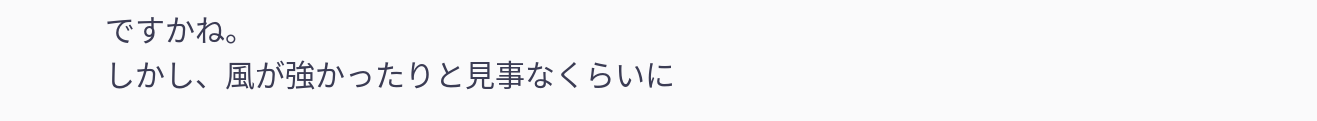ですかね。
しかし、風が強かったりと見事なくらいに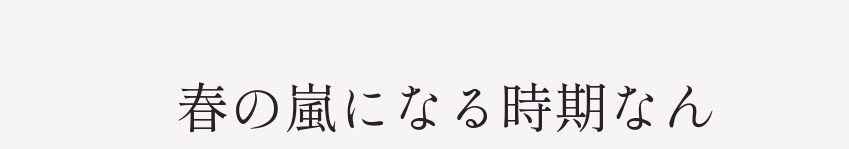春の嵐になる時期なん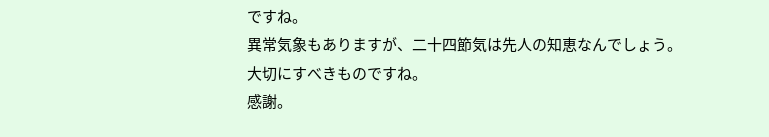ですね。
異常気象もありますが、二十四節気は先人の知恵なんでしょう。
大切にすべきものですね。
感謝。